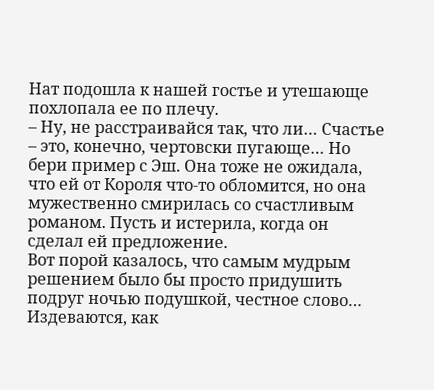Нат подошла к нашей гостье и утешающе похлопала ее по плечу.
– Ну, не расстраивайся так, что ли… Счастье – это, конечно, чертовски пугающе… Но бери пример с Эш. Она тоже не ожидала, что ей от Короля что-то обломится, но она мужественно смирилась со счастливым романом. Пусть и истерила, когда он сделал ей предложение.
Вот порой казалось, что самым мудрым решением было бы просто придушить подруг ночью подушкой, честное слово… Издеваются, как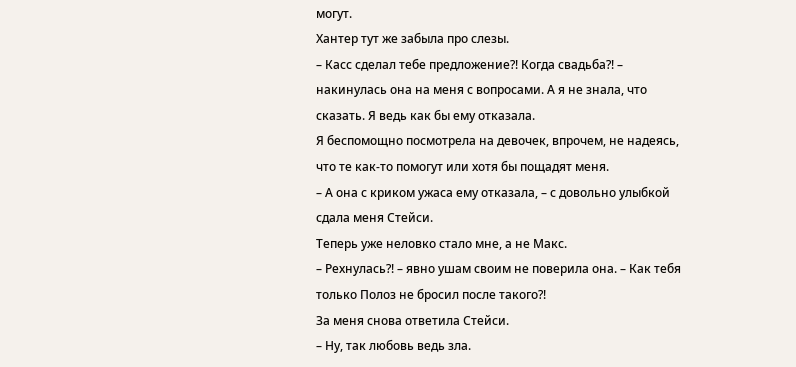могут.
Хантер тут же забыла про слезы.
– Касс сделал тебе предложение?! Когда свадьба?! – накинулась она на меня с вопросами. А я не знала, что сказать. Я ведь как бы ему отказала.
Я беспомощно посмотрела на девочек, впрочем, не надеясь, что те как-то помогут или хотя бы пощадят меня.
– А она с криком ужаса ему отказала, – с довольно улыбкой сдала меня Стейси.
Теперь уже неловко стало мне, а не Макс.
– Рехнулась?! – явно ушам своим не поверила она. – Как тебя только Полоз не бросил после такого?!
За меня снова ответила Стейси.
– Ну, так любовь ведь зла.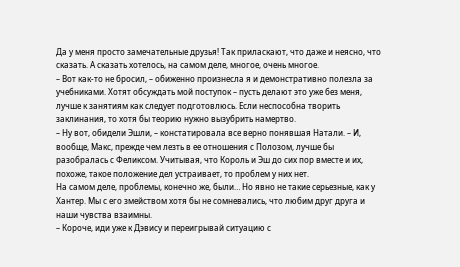Да у меня просто замечательные друзья! Так приласкают, что даже и неясно, что сказать. А сказать хотелось, на самом деле, многое, очень многое.
– Вот как-то не бросил, – обиженно произнесла я и демонстративно полезла за учебниками. Хотят обсуждать мой поступок – пусть делают это уже без меня, лучше к занятиям как следует подготовлюсь. Если неспособна творить заклинания, то хотя бы теорию нужно вызубрить намертво.
– Ну вот, обидели Эшли, – констатировала все верно понявшая Натали. – И, вообще, Макс, прежде чем лезть в ее отношения с Полозом, лучше бы разобралась с Феликсом. Учитывая, что Король и Эш до сих пор вместе и их, похоже, такое положение дел устраивает, то проблем у них нет.
На самом деле, проблемы, конечно же, были… Но явно не такие серьезные, как у Хантер. Мы с его змейством хотя бы не сомневались, что любим друг друга и наши чувства взаимны.
– Короче, иди уже к Дэвису и переигрывай ситуацию с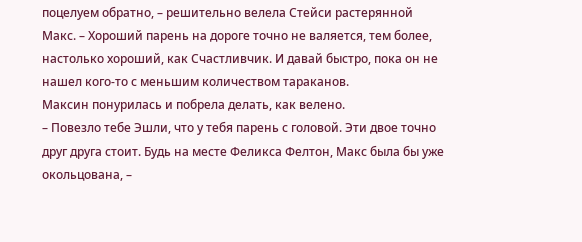поцелуем обратно, – решительно велела Стейси растерянной Макс. – Хороший парень на дороге точно не валяется, тем более, настолько хороший, как Счастливчик. И давай быстро, пока он не нашел кого-то с меньшим количеством тараканов.
Максин понурилась и побрела делать, как велено.
– Повезло тебе Эшли, что у тебя парень с головой. Эти двое точно друг друга стоит. Будь на месте Феликса Фелтон, Макс была бы уже окольцована, –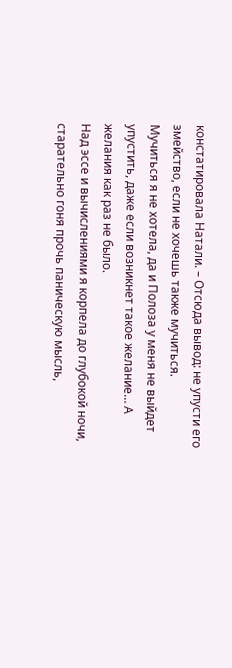констатировала Натали. – Отсюда вывод: не упусти его змейство, если не хочешь также мучиться.
Мучиться я не хотела, да и Полоза у меня не выйдет упустить, даже если возникнет такое желание… А желания как раз не было.
Над эссе и вычислениями я корпела до глубокой ночи, старательно гоня прочь паническую мысль,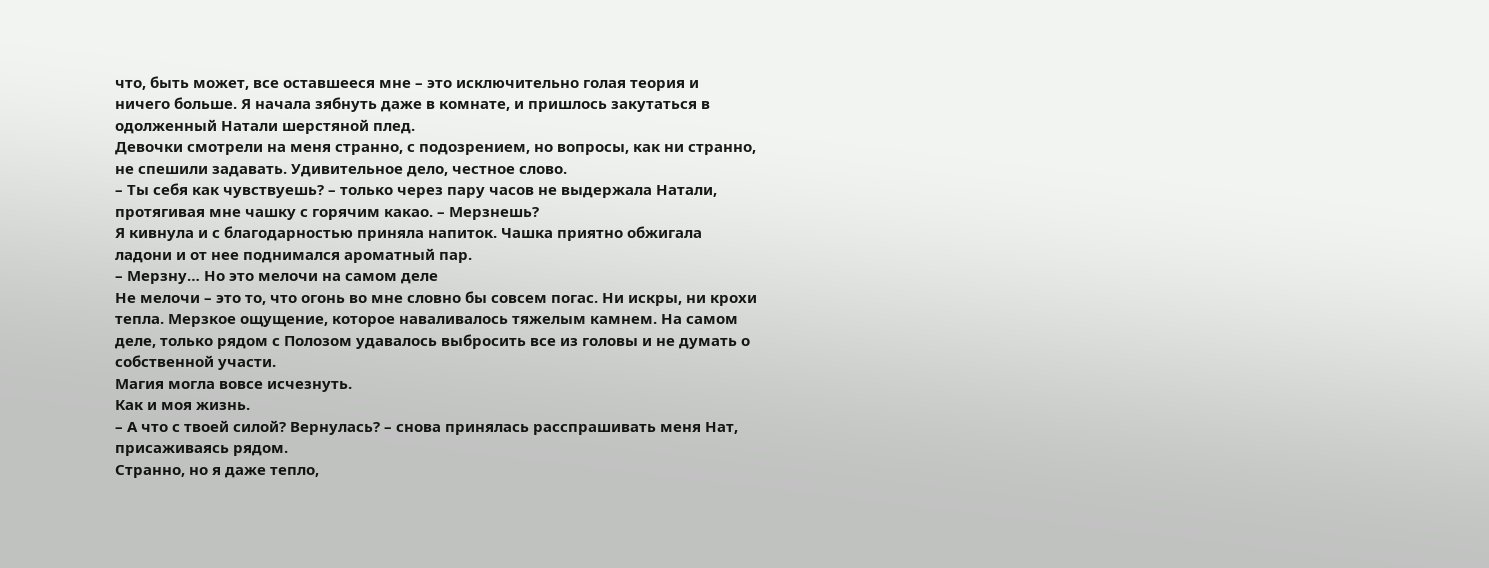что, быть может, все оставшееся мне – это исключительно голая теория и ничего больше. Я начала зябнуть даже в комнате, и пришлось закутаться в одолженный Натали шерстяной плед.
Девочки смотрели на меня странно, с подозрением, но вопросы, как ни странно, не спешили задавать. Удивительное дело, честное слово.
– Ты себя как чувствуешь? – только через пару часов не выдержала Натали, протягивая мне чашку с горячим какао. – Мерзнешь?
Я кивнула и с благодарностью приняла напиток. Чашка приятно обжигала ладони и от нее поднимался ароматный пар.
– Мерзну… Но это мелочи на самом деле
Не мелочи – это то, что огонь во мне словно бы совсем погас. Ни искры, ни крохи тепла. Мерзкое ощущение, которое наваливалось тяжелым камнем. На самом деле, только рядом с Полозом удавалось выбросить все из головы и не думать о собственной участи.
Магия могла вовсе исчезнуть.
Как и моя жизнь.
– А что с твоей силой? Вернулась? – снова принялась расспрашивать меня Нат, присаживаясь рядом.
Странно, но я даже тепло,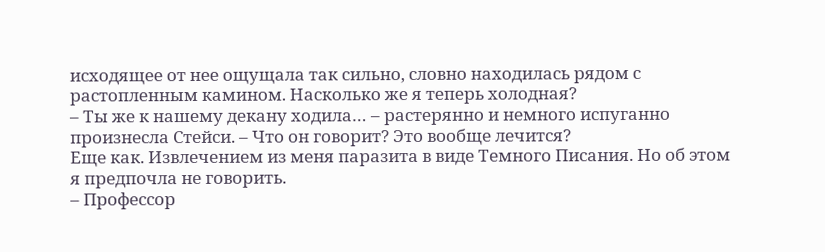исходящее от нее ощущала так сильно, словно находилась рядом с растопленным камином. Насколько же я теперь холодная?
– Ты же к нашему декану ходила… – растерянно и немного испуганно произнесла Стейси. – Что он говорит? Это вообще лечится?
Еще как. Извлечением из меня паразита в виде Темного Писания. Но об этом я предпочла не говорить.
– Профессор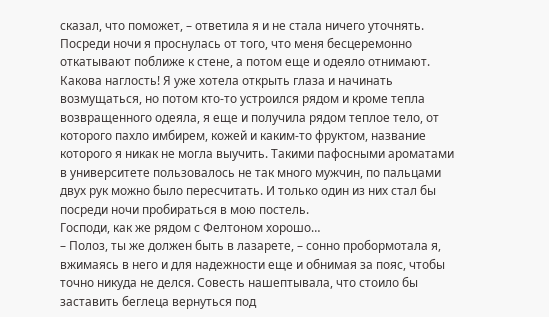сказал, что поможет, – ответила я и не стала ничего уточнять.
Посреди ночи я проснулась от того, что меня бесцеремонно откатывают поближе к стене, а потом еще и одеяло отнимают. Какова наглость! Я уже хотела открыть глаза и начинать возмущаться, но потом кто-то устроился рядом и кроме тепла возвращенного одеяла, я еще и получила рядом теплое тело, от которого пахло имбирем, кожей и каким-то фруктом, название которого я никак не могла выучить. Такими пафосными ароматами в университете пользовалось не так много мужчин, по пальцами двух рук можно было пересчитать. И только один из них стал бы посреди ночи пробираться в мою постель.
Господи, как же рядом с Фелтоном хорошо…
– Полоз, ты же должен быть в лазарете, – сонно пробормотала я, вжимаясь в него и для надежности еще и обнимая за пояс, чтобы точно никуда не делся. Совесть нашептывала, что стоило бы заставить беглеца вернуться под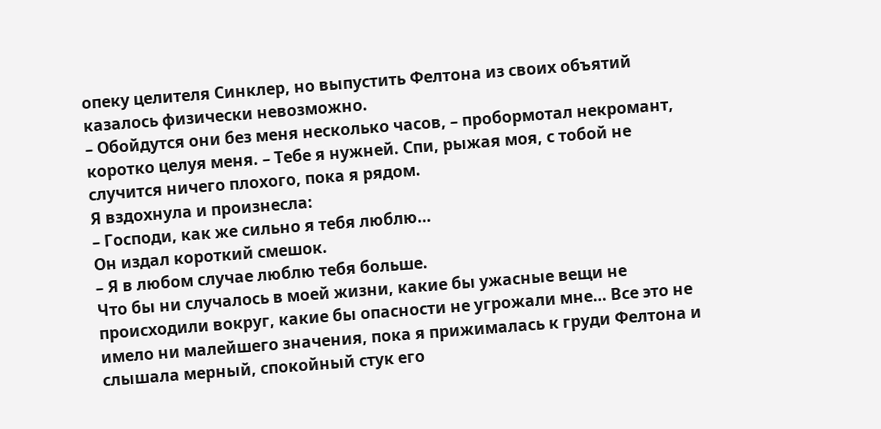опеку целителя Синклер, но выпустить Фелтона из своих объятий казалось физически невозможно.
– Обойдутся они без меня несколько часов, – пробормотал некромант, коротко целуя меня. – Тебе я нужней. Спи, рыжая моя, с тобой не случится ничего плохого, пока я рядом.
Я вздохнула и произнесла:
– Господи, как же сильно я тебя люблю…
Он издал короткий смешок.
– Я в любом случае люблю тебя больше.
Что бы ни случалось в моей жизни, какие бы ужасные вещи не происходили вокруг, какие бы опасности не угрожали мне… Все это не имело ни малейшего значения, пока я прижималась к груди Фелтона и слышала мерный, спокойный стук его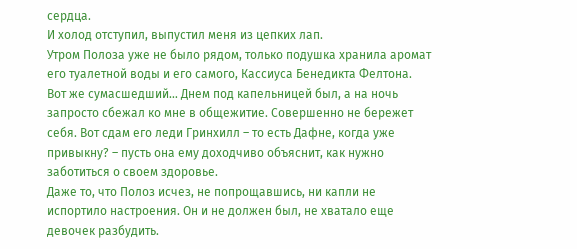сердца.
И холод отступил, выпустил меня из цепких лап.
Утром Полоза уже не было рядом, только подушка хранила аромат его туалетной воды и его самого, Кассиуса Бенедикта Фелтона. Вот же сумасшедший… Днем под капельницей был, а на ночь запросто сбежал ко мне в общежитие. Совершенно не бережет себя. Вот сдам его леди Гринхилл – то есть Дафне, когда уже привыкну? – пусть она ему доходчиво объяснит, как нужно заботиться о своем здоровье.
Даже то, что Полоз исчез, не попрощавшись, ни капли не испортило настроения. Он и не должен был, не хватало еще девочек разбудить.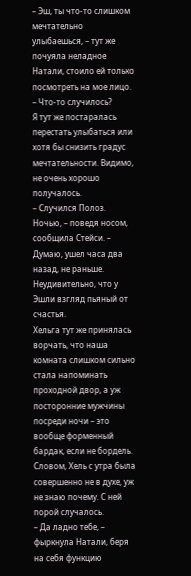– Эш, ты что-то слишком мечтательно улыбаешься, – тут же почуяла неладное Натали, стоило ей только посмотреть на мое лицо. – Что-то случилось?
Я тут же постаралась перестать улыбаться или хотя бы снизить градус мечтательности. Видимо, не очень хорошо получалось.
– Случился Полоз. Ночью, – поведя носом, сообщила Стейси. – Думаю, ушел часа два назад, не раньше. Неудивительно, что у Эшли взгляд пьяный от счастья.
Хельга тут же принялась ворчать, что наша комната слишком сильно стала напоминать проходной двор, а уж посторонние мужчины посреди ночи – это вообще форменный бардак, если не бордель.
Словом, Хель с утра была совершенно не в духе, уж не знаю почему. С ней порой случалось.
– Да ладно тебе, – фыркнула Натали, беря на себя функцию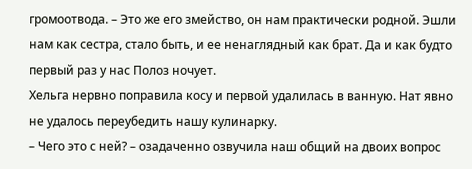громоотвода. – Это же его змейство, он нам практически родной. Эшли нам как сестра, стало быть, и ее ненаглядный как брат. Да и как будто первый раз у нас Полоз ночует.
Хельга нервно поправила косу и первой удалилась в ванную. Нат явно не удалось переубедить нашу кулинарку.
– Чего это с ней? – озадаченно озвучила наш общий на двоих вопрос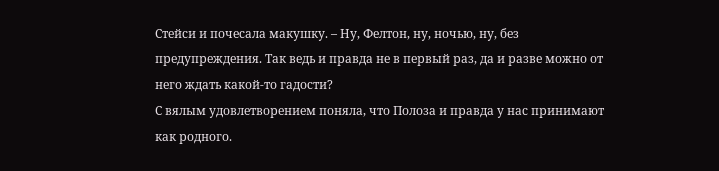Стейси и почесала макушку. – Ну, Фелтон, ну, ночью, ну, без предупреждения. Так ведь и правда не в первый раз, да и разве можно от него ждать какой-то гадости?
С вялым удовлетворением поняла, что Полоза и правда у нас принимают как родного.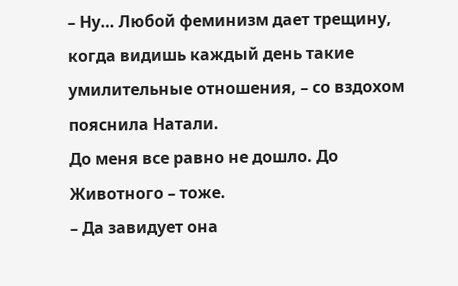– Ну… Любой феминизм дает трещину, когда видишь каждый день такие умилительные отношения, – со вздохом пояснила Натали.
До меня все равно не дошло. До Животного – тоже.
– Да завидует она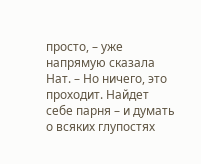просто, – уже напрямую сказала Нат. – Но ничего, это проходит. Найдет себе парня – и думать о всяких глупостях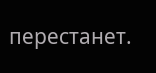перестанет.